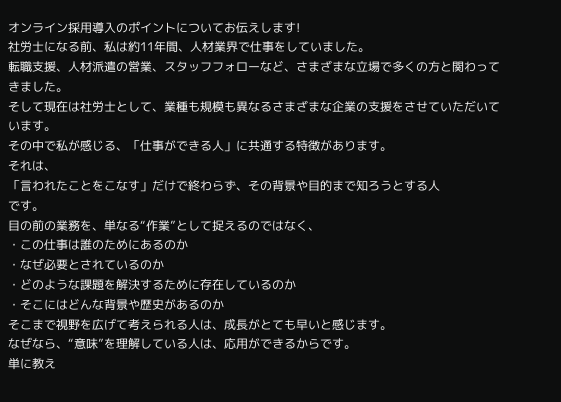オンライン採用導入のポイントについてお伝えします!
社労士になる前、私は約11年間、人材業界で仕事をしていました。
転職支援、人材派遣の営業、スタッフフォローなど、さまざまな立場で多くの方と関わってきました。
そして現在は社労士として、業種も規模も異なるさまざまな企業の支援をさせていただいています。
その中で私が感じる、「仕事ができる人」に共通する特徴があります。
それは、
「言われたことをこなす」だけで終わらず、その背景や目的まで知ろうとする人
です。
目の前の業務を、単なる“作業”として捉えるのではなく、
・この仕事は誰のためにあるのか
・なぜ必要とされているのか
・どのような課題を解決するために存在しているのか
・そこにはどんな背景や歴史があるのか
そこまで視野を広げて考えられる人は、成長がとても早いと感じます。
なぜなら、“意味”を理解している人は、応用ができるからです。
単に教え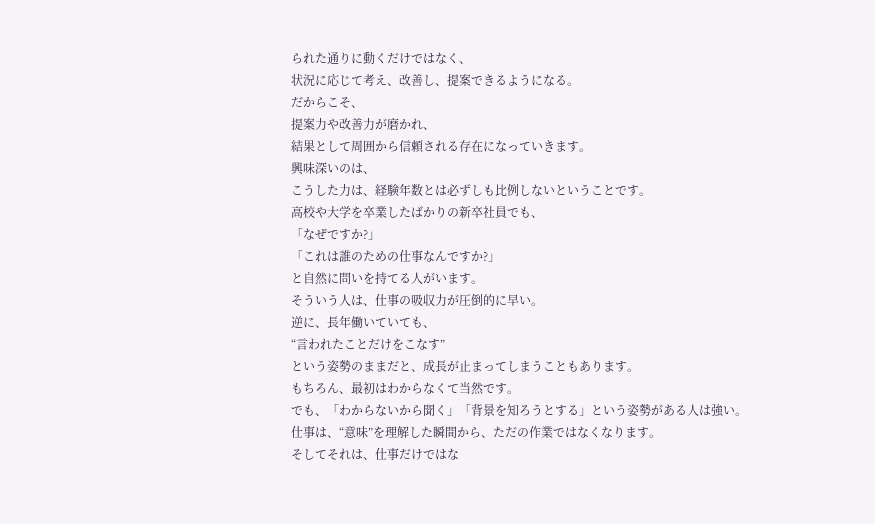られた通りに動くだけではなく、
状況に応じて考え、改善し、提案できるようになる。
だからこそ、
提案力や改善力が磨かれ、
結果として周囲から信頼される存在になっていきます。
興味深いのは、
こうした力は、経験年数とは必ずしも比例しないということです。
高校や大学を卒業したばかりの新卒社員でも、
「なぜですか?」
「これは誰のための仕事なんですか?」
と自然に問いを持てる人がいます。
そういう人は、仕事の吸収力が圧倒的に早い。
逆に、長年働いていても、
“言われたことだけをこなす”
という姿勢のままだと、成長が止まってしまうこともあります。
もちろん、最初はわからなくて当然です。
でも、「わからないから聞く」「背景を知ろうとする」という姿勢がある人は強い。
仕事は、“意味”を理解した瞬間から、ただの作業ではなくなります。
そしてそれは、仕事だけではな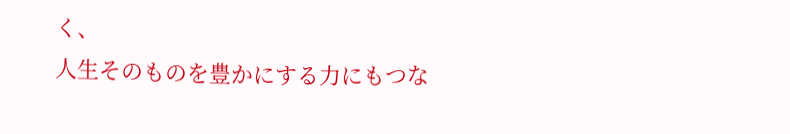く、
人生そのものを豊かにする力にもつな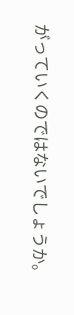がっていくのではないでしょうか。